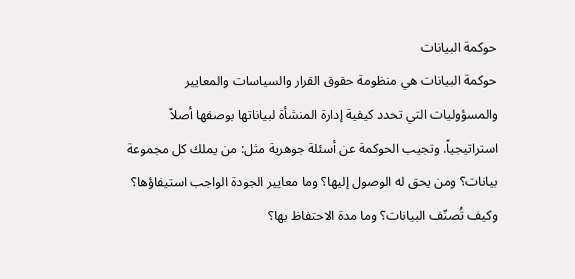حوكمة البيانات
حوكمة البيانات هي منظومة حقوق القرار والسياسات والمعايير والمسؤوليات التي تحدد كيفية إدارة المنشأة لبياناتها بوصفها أصلاً استراتيجياً. وتجيب الحوكمة عن أسئلة جوهرية مثل: من يملك كل مجموعة بيانات؟ ومن يحق له الوصول إليها؟ وما معايير الجودة الواجب استيفاؤها؟ وكيف تُصنّف البيانات؟ وما مدة الاحتفاظ بها؟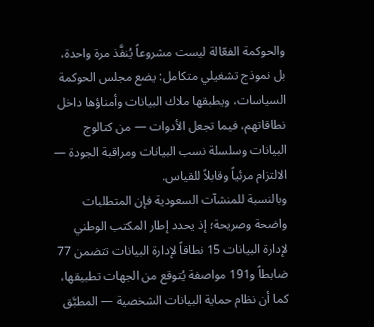والحوكمة الفعّالة ليست مشروعاً يُنفَّذ مرة واحدة، بل نموذج تشغيلي متكامل: يضع مجلس الحوكمة السياسات، ويطبقها ملاك البيانات وأمناؤها داخل نطاقاتهم، فيما تجعل الأدوات — من كتالوج البيانات وسلسلة نسب البيانات ومراقبة الجودة — الالتزام مرئياً وقابلاً للقياس.
وبالنسبة للمنشآت السعودية فإن المتطلبات واضحة وصريحة؛ إذ يحدد إطار المكتب الوطني لإدارة البيانات 15 نطاقاً لإدارة البيانات تتضمن 77 ضابطاً و191 مواصفة يُتوقع من الجهات تطبيقها، كما أن نظام حماية البيانات الشخصية — المطبَّق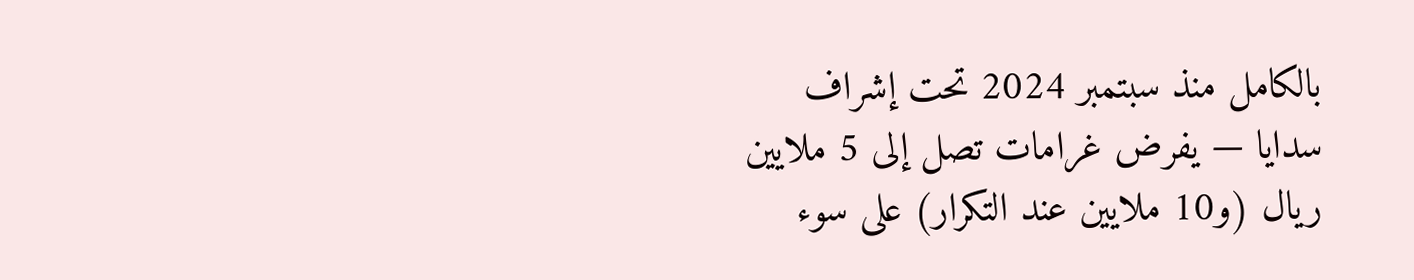بالكامل منذ سبتمبر 2024 تحت إشراف سدايا — يفرض غرامات تصل إلى 5 ملايين ريال (و10 ملايين عند التكرار) على سوء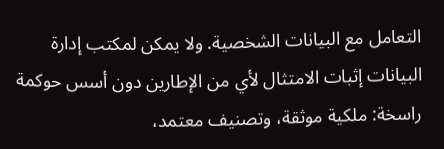التعامل مع البيانات الشخصية. ولا يمكن لمكتب إدارة البيانات إثبات الامتثال لأي من الإطارين دون أسس حوكمة راسخة: ملكية موثقة، وتصنيف معتمد،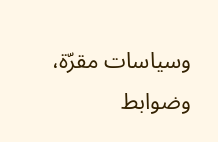وسياسات مقرّة، وضوابط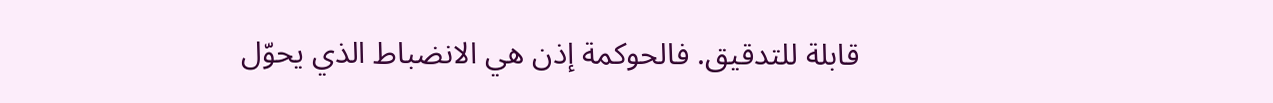قابلة للتدقيق. فالحوكمة إذن هي الانضباط الذي يحوّل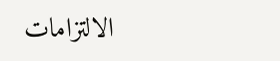الالتزامات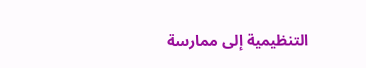التنظيمية إلى ممارسة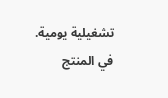تشغيلية يومية.
في المنتج